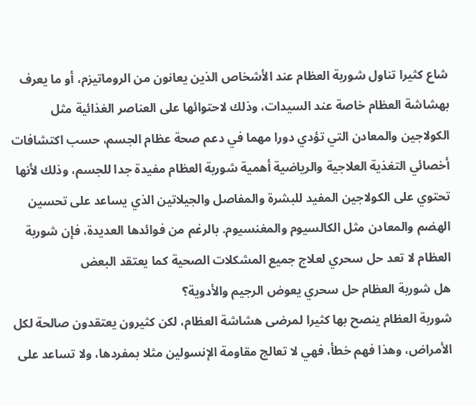شاع كثيرا تناول شوربة العظام عند الأشخاص الذين يعانون من الروماتيزم، أو ما يعرف بهشاشة العظام خاصة عند السيدات، وذلك لاحتوائها على العناصر الغذائية مثل الكولاجين والمعادن التي تؤدي دورا مهما في دعم صحة عظام الجسم، حسب اكتشافات أخصائي التغذية العلاجية والرياضية أهمية شوربة العظام مفيدة جدا للجسم، وذلك لأنها تحتوي على الكولاجين المفيد للبشرة والمفاصل والجيلاتين الذي يساعد على تحسين الهضم والمعادن مثل الكالسيوم والمغنسيوم. بالرغم من فوائدها العديدة، فإن شوربة العظام لا تعد حل سحري لعلاج جميع المشكلات الصحية كما يعتقد البعض
هل شوربة العظام حل سحري يعوض الرجيم والأدوية؟
شوربة العظام ينصح بها كثيرا لمرضى هشاشة العظام، لكن كثيرون يعتقدون صالحة لكل الأمراض، وهذا فهم خطأ، فهي لا تعالج مقاومة الإنسولين مثلا بمفردها، ولا تساعد على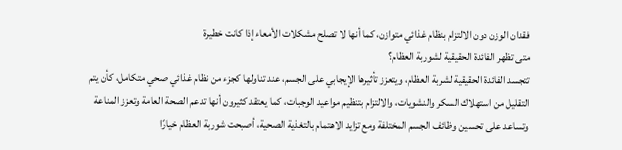فقدان الوزن دون الالتزام بنظام غذائي متوازن، كما أنها لا تصلح مشكلات الأمعاء إذا كانت خطيرة
متى تظهر الفائدة الحقيقية لشوربة العظام؟
تتجسد الفائدة الحقيقية لشربة العظام، ويتعزز تأثيرها الإيجابي على الجسم، عند تناولها كجزء من نظام غذائي صحي متكامل، كأن يتم التقليل من استهلاك السكر والنشويات، والالتزام بتنظيم مواعيد الوجبات، كما يعتقد كثيرون أنها تدعم الصحة العامة وتعزز المناعة وتساعد على تحسين وظائف الجسم المختلفة ومع تزايد الاهتمام بالتغذية الصحية، أصبحت شوربة العظام خيارًا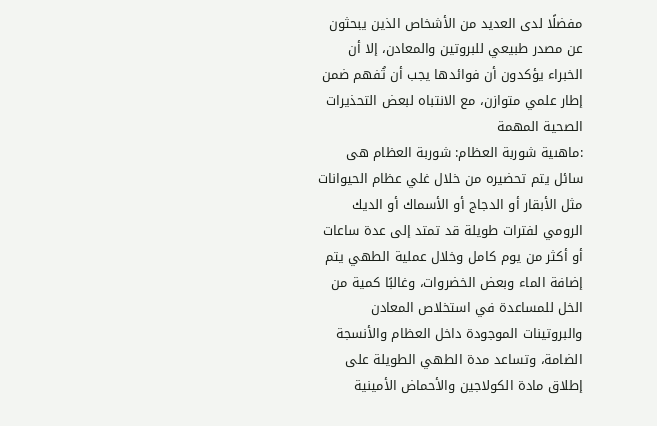مفضلًا لدى العديد من الأشخاص الذين يبحثون عن مصدر طبيعي للبروتين والمعادن، إلا أن الخبراء يؤكدون أن فوائدها يجب أن تُفهم ضمن إطار علمي متوازن، مع الانتباه لبعض التحذيرات الصحية المهمة
:ماهىية شوربة العظام: شوربة العظام هى سائل يتم تحضيره من خلال غلي عظام الحيوانات مثل الأبقار أو الدجاج أو الأسماك أو الديك الرومي لفترات طويلة قد تمتد إلى عدة ساعات أو أكثر من يوم كامل وخلال عملية الطهي يتم إضافة الماء وبعض الخضروات، وغالبًا كمية من الخل للمساعدة في استخلاص المعادن والبروتينات الموجودة داخل العظام والأنسجة الضامة، وتساعد مدة الطهي الطويلة على إطلاق مادة الكولاجين والأحماض الأمينية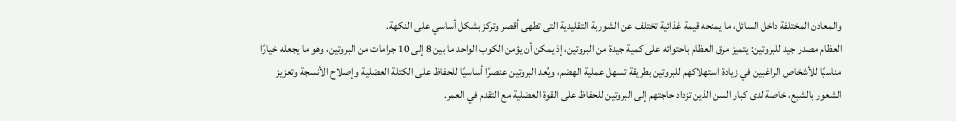والمعادن المختلفة داخل السائل، ما يمنحه قيمة غذائية تختلف عن الشوربة التقليدية التى تطهى أقصر وتركز بشكل أساسي على النكهة.
العظام مصدر جيد للبروتين: يتميز مرق العظام باحتوائه على كمية جيدة من البروتين، إذ يمكن أن يؤمن الكوب الواحد ما بين 8 إلى 10 جرامات من البروتين، وهو ما يجعله خيارًا مناسبًا للأشخاص الراغبين في زيادة استهلاكهم للبروتين بطريقة تسهل عملية الهضم، ويُعد البروتين عنصرًا أساسيًا للحفاظ على الكتلة العضلية وإصلاح الأنسجة وتعزيز الشعور بالشبع، خاصة لدى كبار السن الذين تزداد حاجتهم إلى البروتين للحفاظ على القوة العضلية مع التقدم في العمر.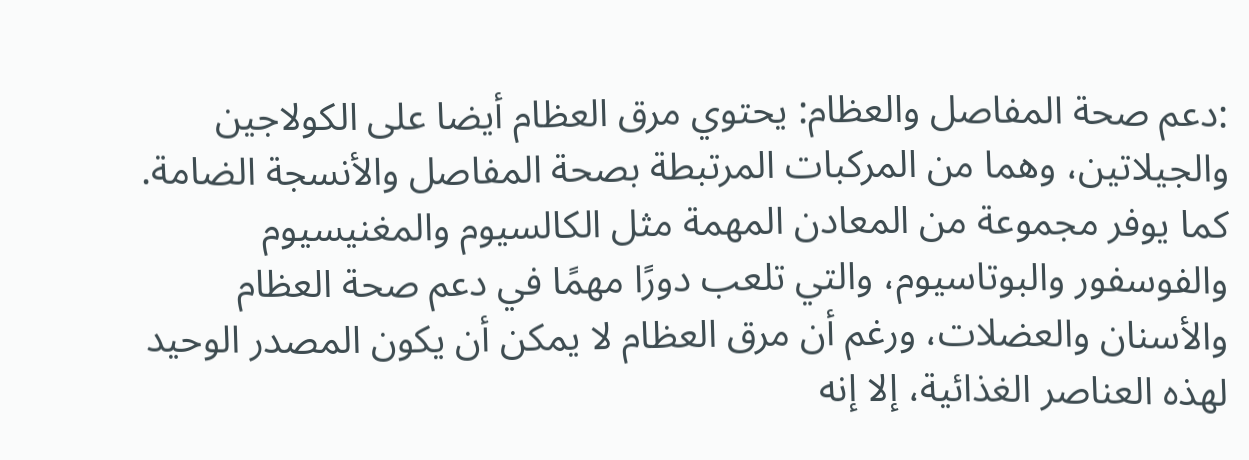:دعم صحة المفاصل والعظام: يحتوي مرق العظام أيضا على الكولاجين والجيلاتين، وهما من المركبات المرتبطة بصحة المفاصل والأنسجة الضامة. كما يوفر مجموعة من المعادن المهمة مثل الكالسيوم والمغنيسيوم والفوسفور والبوتاسيوم، والتي تلعب دورًا مهمًا في دعم صحة العظام والأسنان والعضلات، ورغم أن مرق العظام لا يمكن أن يكون المصدر الوحيد لهذه العناصر الغذائية، إلا إنه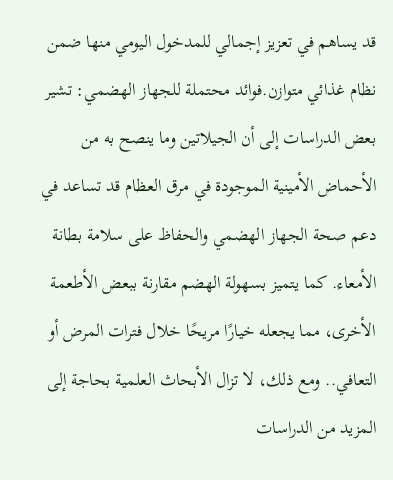قد يساهم في تعزيز إجمالي للمدخول اليومي منها ضمن نظام غذائي متوازن.فوائد محتملة للجهاز الهضمي: تشير بعض الدراسات إلى أن الجيلاتين وما ينصح به من الأحماض الأمينية الموجودة في مرق العظام قد تساعد في دعم صحة الجهاز الهضمي والحفاظ على سلامة بطانة الأمعاء. كما يتميز بسهولة الهضم مقارنة ببعض الأطعمة الأخرى، مما يجعله خيارًا مريحًا خلال فترات المرض أو التعافي.. ومع ذلك، لا تزال الأبحاث العلمية بحاجة إلى المزيد من الدراسات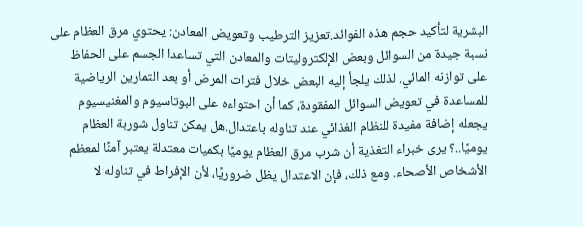البشرية لتأكيد حجم هذه الفوائد.تعزيز الترطيب وتعويض المعادن: يحتوي مرق العظام على نسبة جيدة من السوائل وبعض الإلكتروليتات والمعادن التي تساعدا الجسم على الحفاظ على توازنه المائي. لذلك يلجأ إليه البعض خلال فترات المرض أو بعد التمارين الرياضية للمساعدة في تعويض السوائل المفقودة، كما أن احتواءه على البوتاسيوم والمغنيسيوم يجعله إضافة مفيدة للنظام الغذائي عند تناوله باعتدال.هل يمكن تناول شوربة العظام يوميًا..؟ يرى خبراء التغذية أن شرب مرق العظام يوميًا بكميات معتدلة يعتبر آمنًا لمعظم الأشخاص الأصحاء. ومع ذلك، فإن الاعتدال يظل ضروريًا، لأن الإفراط في تناوله لا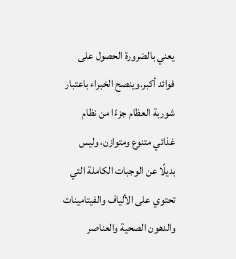يعني بالضرورة الحصول على فوائد أكبر.وينصح الخبراء باعتبار شوربة العظام جزءًا من نظام غذائي متنوع ومتوازن، وليس بديلًا عن الوجبات الكاملة التي تحتوي على الألياف والفيتامينات والدهون الصحية والعناصر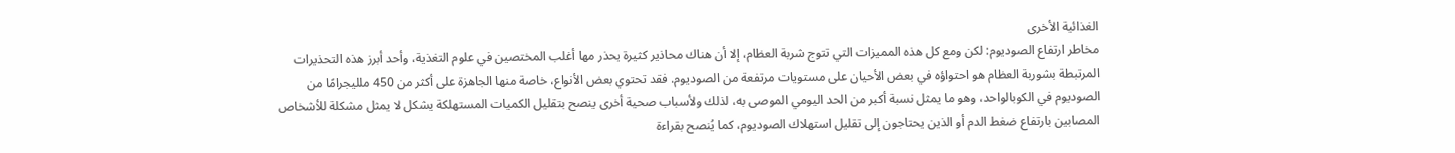الغذائية الأخرى
مخاطر ارتفاع الصوديوم: لكن ومع كل هذه المميزات التي تتوج شربة العظام، إلا أن هناك محاذير كثيرة يحذر مها أغلب المختصين في علوم التغذية، وأحد أبرز هذه التحذيرات المرتبطة بشوربة العظام هو احتواؤه في بعض الأحيان على مستويات مرتفعة من الصوديوم. فقد تحتوي بعض الأنواع، خاصة منها الجاهزة على أكثر من 450 ملليجرامًا من الصوديوم في الكوبالواحد، وهو ما يمثل نسبة أكبر من الحد اليومي الموصى به، لذلك ولأسباب صحية أخرى ينصح بتقليل الكميات المستهلكة يشكل لا يمثل مشكلة للأشخاص المصابين بارتفاع ضغط الدم أو الذين يحتاجون إلى تقليل استهلاك الصوديوم، كما يُنصح بقراءة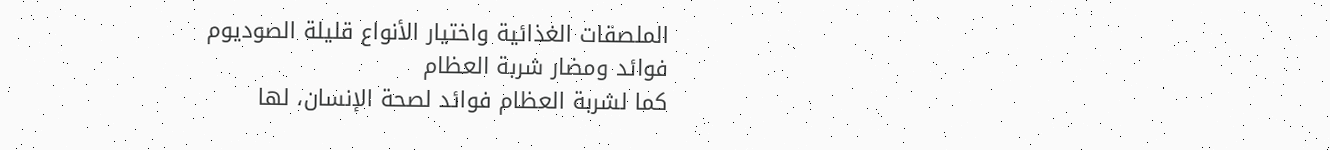الملصقات الغذائية واختيار الأنواع قليلة الصوديوم
فوائد ومضار شربة العظام
كما لشربة العظام فوائد لصحة الإنسان، لها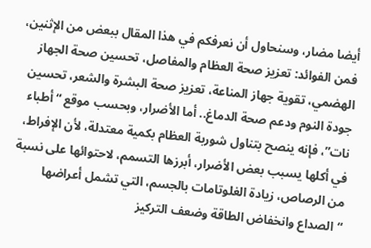أيضا مضار، وسنحاول أن نعرفكم في هذا المقال ببعض من الإثنين، فمن الفوائد: تعزيز صحة العظام والمفاصل، تحسين صحة الجهاز الهضمي، تقوية جهاز المناعة، تعزيز صحة البشرة والشعر، تحسين جودة النوم ودعم صحة الدماغ.. أما الأضرار، وبحسب موقع “أطباء نات”، فإنه ينصح بتناول شوربة العظام بكمية معتدلة، لأن الإفراط، في أكلها يسبب بعض الأضرار، أبرزها التسمم، لاحتوائها على نسبة من الرصاص، زيادة الغلوتامات بالجسم، التي تشمل أعراضها “الصداع وانخفاض الطاقة وضعف التركيز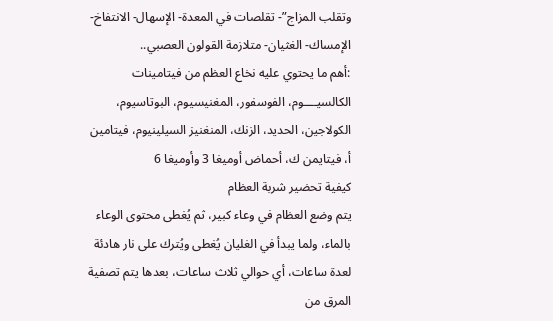وتقلب المزاج”- تقلصات في المعدة- الإسهال- الانتفاخ- الإمساك- الغثيان- متلازمة القولون العصبي..
:أهم ما يحتوي عليه نخاع العظم من فيتامينات
الكالسيــــوم، الفوسفور، المغنيسيوم، البوتاسيوم، الكولاجين، الحديد، الزنك، المنغنيز السيلينيوم، فيتامين أ، فيتايمن ك، أحماض أوميغا 3 وأوميغا 6
كيفية تحضير شربة العظام
يتم وضع العظام في وعاء كبير، ثم يُغطى محتوى الوعاء بالماء، ولما يبدأ في الغليان يُغطى ويُترك على نار هادئة لعدة ساعات، أي حوالي ثلاث ساعات، بعدها يتم تصفية المرق من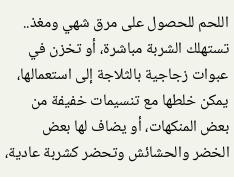اللحم للحصول على مرق شهي ومغذ.. تستهلك الشربة مباشرة، أو تخزن في عبوات زجاجية بالثلاجة إلى استعمالها، يمكن خلطها مع تنسيمات خفيفة من بعض المنكهات، أو يضاف لها بعض الخضر والحشائش وتحضر كشربة عادية،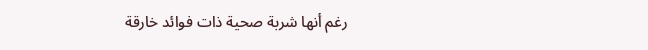رغم أنها شربة صحية ذات فوائد خارقة